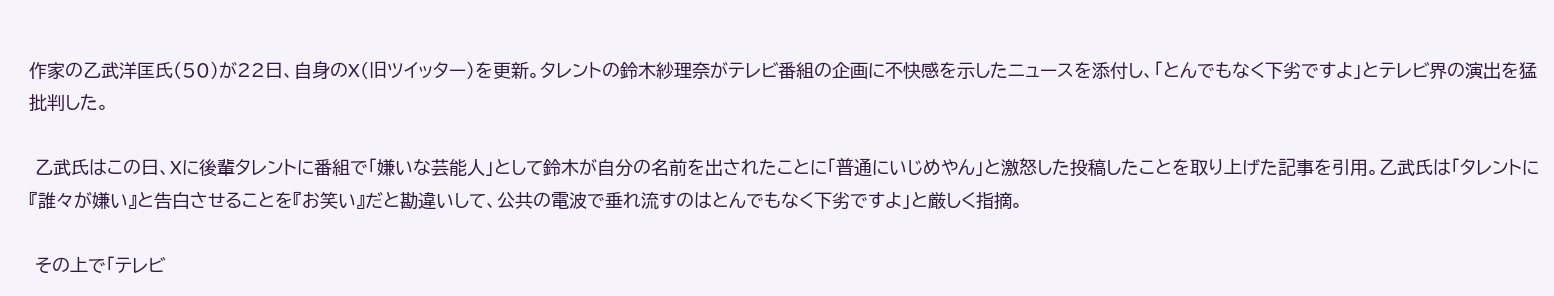作家の乙武洋匡氏(50)が22日、自身のX(旧ツイッター)を更新。タレントの鈴木紗理奈がテレビ番組の企画に不快感を示したニュースを添付し、「とんでもなく下劣ですよ」とテレビ界の演出を猛批判した。

 乙武氏はこの日、Xに後輩タレントに番組で「嫌いな芸能人」として鈴木が自分の名前を出されたことに「普通にいじめやん」と激怒した投稿したことを取り上げた記事を引用。乙武氏は「タレントに『誰々が嫌い』と告白させることを『お笑い』だと勘違いして、公共の電波で垂れ流すのはとんでもなく下劣ですよ」と厳しく指摘。

 その上で「テレビ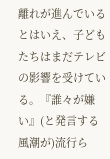離れが進んでいるとはいえ、子どもたちはまだテレビの影響を受けている。『誰々が嫌い』(と発言する風潮が)流行ら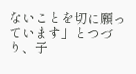ないことを切に願っています」とつづり、子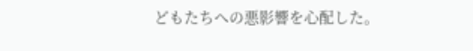どもたちへの悪影響を心配した。